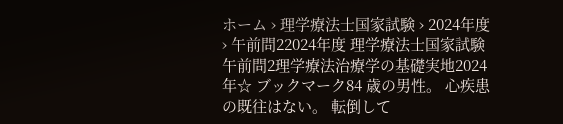ホーム › 理学療法士国家試験 › 2024年度 › 午前問22024年度 理学療法士国家試験 午前問2理学療法治療学の基礎実地2024年☆ ブックマーク84 歳の男性。 心疾患の既往はない。 転倒して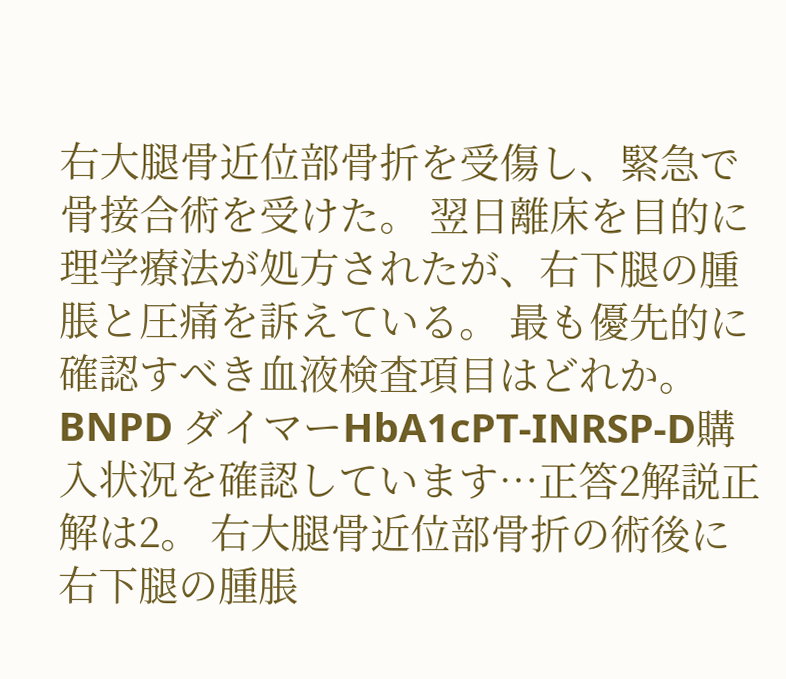右大腿骨近位部骨折を受傷し、緊急で骨接合術を受けた。 翌日離床を目的に理学療法が処方されたが、右下腿の腫脹と圧痛を訴えている。 最も優先的に確認すべき血液検査項目はどれか。BNPD ダイマーHbA1cPT-INRSP-D購入状況を確認しています…正答2解説正解は2。 右大腿骨近位部骨折の術後に右下腿の腫脹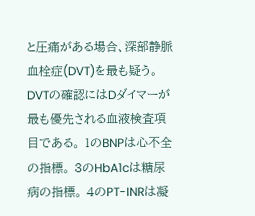と圧痛がある場合、深部静脈血栓症(DVT)を最も疑う。 DVTの確認にはDダイマーが最も優先される血液検査項目である。 1のBNPは心不全の指標。 3のHbA1cは糖尿病の指標。 4のPT-INRは凝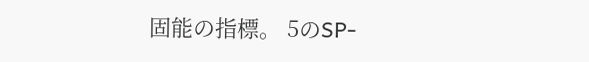固能の指標。 5のSP-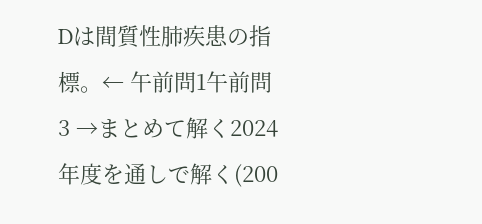Dは間質性肺疾患の指標。← 午前問1午前問3 →まとめて解く2024年度を通しで解く(200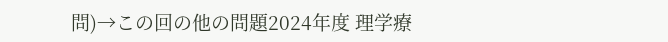問)→この回の他の問題2024年度 理学療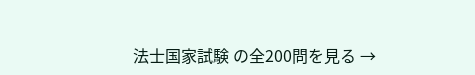法士国家試験 の全200問を見る →